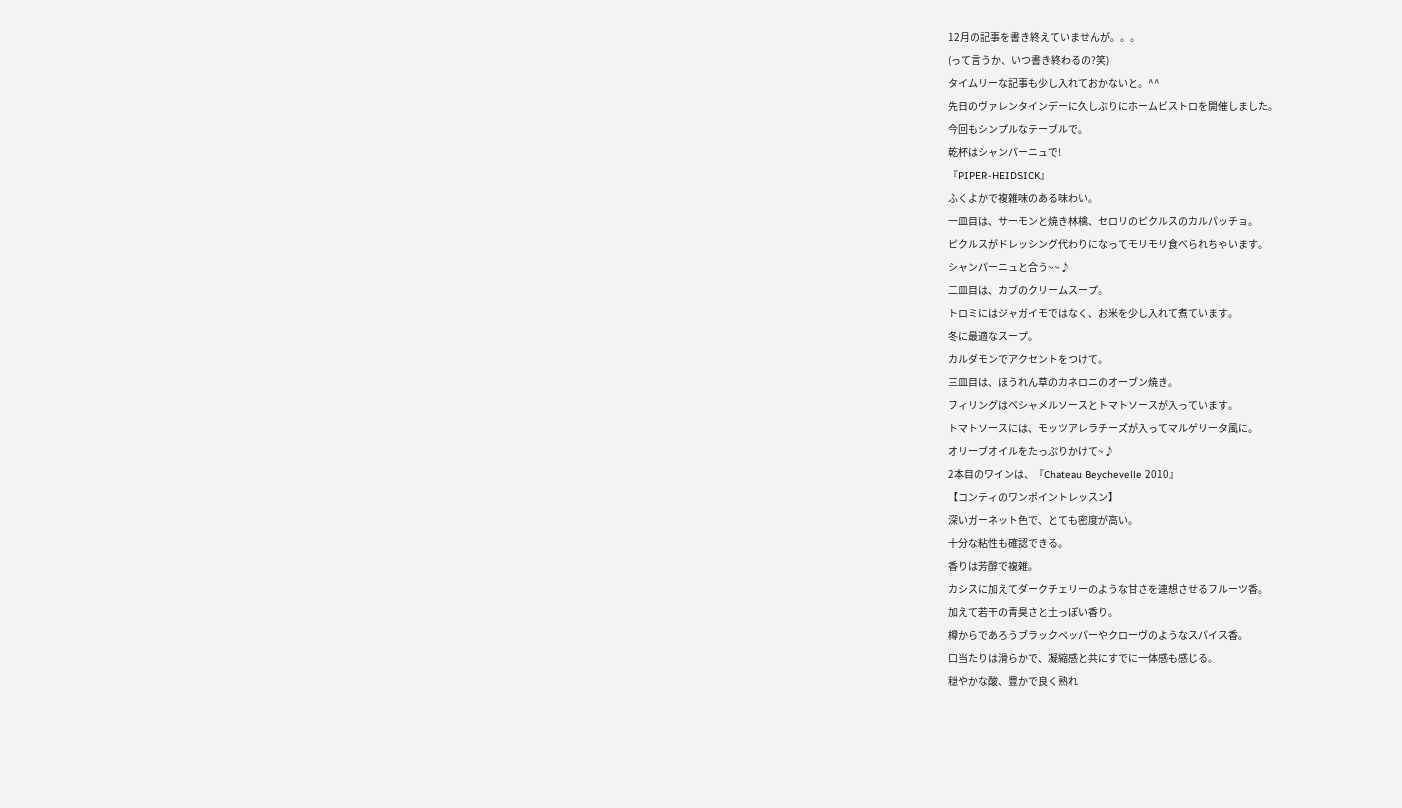12月の記事を書き終えていませんが。。。
(って言うか、いつ書き終わるの?笑)
タイムリーな記事も少し入れておかないと。^^
先日のヴァレンタインデーに久しぶりにホームビストロを開催しました。
今回もシンプルなテーブルで。
乾杯はシャンパーニュで!
『PIPER-HEIDSICK』
ふくよかで複雑味のある味わい。
一皿目は、サーモンと焼き林檎、セロリのピクルスのカルパッチョ。
ピクルスがドレッシング代わりになってモリモリ食べられちゃいます。
シャンパーニュと合う~~♪
二皿目は、カブのクリームスープ。
トロミにはジャガイモではなく、お米を少し入れて煮ています。
冬に最適なスープ。
カルダモンでアクセントをつけて。
三皿目は、ほうれん草のカネロニのオーブン焼き。
フィリングはベシャメルソースとトマトソースが入っています。
トマトソースには、モッツアレラチーズが入ってマルゲリータ風に。
オリーブオイルをたっぷりかけて~♪
2本目のワインは、『Chateau Beychevelle 2010』
【コンティのワンポイントレッスン】
深いガーネット色で、とても密度が高い。
十分な粘性も確認できる。
香りは芳醇で複雑。
カシスに加えてダークチェリーのような甘さを連想させるフルーツ香。
加えて若干の青臭さと土っぽい香り。
樽からであろうブラックペッパーやクローヴのようなスパイス香。
口当たりは滑らかで、凝縮感と共にすでに一体感も感じる。
穏やかな酸、豊かで良く熟れ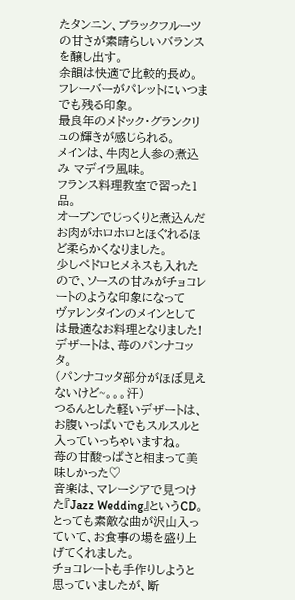たタンニン、ブラックフルーツの甘さが素晴らしいバランスを醸し出す。
余韻は快適で比較的長め。
フレーバーがパレットにいつまでも残る印象。
最良年のメドック・グランクリュの輝きが感じられる。
メインは、牛肉と人参の煮込み マデイラ風味。
フランス料理教室で習った1品。
オーブンでじっくりと煮込んだお肉がホロホロとほぐれるほど柔らかくなりました。
少しペドロヒメネスも入れたので、ソースの甘みがチョコレートのような印象になって
ヴァレンタインのメインとしては最適なお料理となりました!
デザートは、苺のパンナコッタ。
(パンナコッタ部分がほぼ見えないけど~。。。汗)
つるんとした軽いデザートは、お腹いっぱいでもスルスルと入っていっちゃいますね。
苺の甘酸っぱさと相まって美味しかった♡
音楽は、マレーシアで見つけた『Jazz Wedding』というCD。
とっても素敵な曲が沢山入っていて、お食事の場を盛り上げてくれました。
チョコレートも手作りしようと思っていましたが、断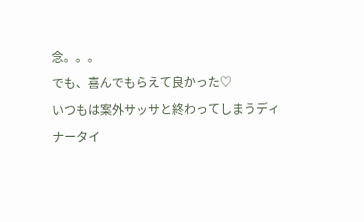念。。。
でも、喜んでもらえて良かった♡
いつもは案外サッサと終わってしまうディナータイ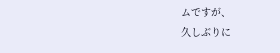ムですが、
久しぶりに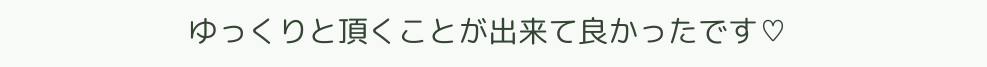ゆっくりと頂くことが出来て良かったです♡